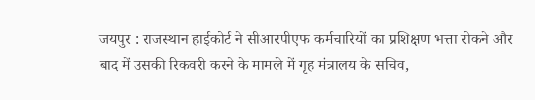जयपुर : राजस्थान हाईकोर्ट ने सीआरपीएफ कर्मचारियों का प्रशिक्षण भत्ता रोकने और बाद में उसकी रिकवरी करने के मामले में गृह मंत्रालय के सचिव,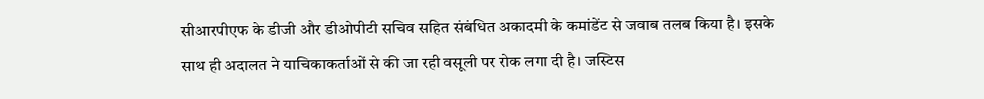सीआरपीएफ के डीजी और डीओपीटी सचिव सहित संबंधित अकादमी के कमांडेंट से जवाब तलब किया है। इसके साथ ही अदालत ने याचिकाकर्ताओं से की जा रही वसूली पर रोक लगा दी है। जस्टिस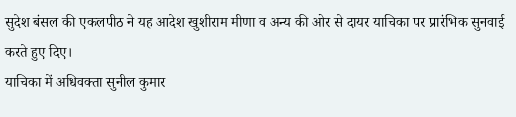सुदेश बंसल की एकलपीठ ने यह आदेश खुशीराम मीणा व अन्य की ओर से दायर याचिका पर प्रारंभिक सुनवाई करते हुए दिए।
याचिका में अधिवक्ता सुनील कुमार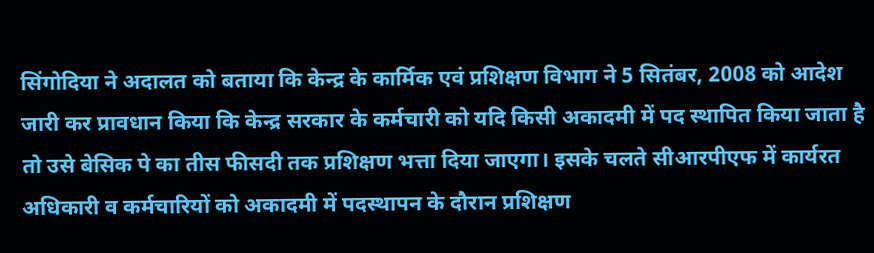सिंगोदिया ने अदालत को बताया कि केन्द्र के कार्मिक एवं प्रशिक्षण विभाग ने 5 सितंबर, 2008 को आदेश जारी कर प्रावधान किया कि केन्द्र सरकार के कर्मचारी को यदि किसी अकादमी में पद स्थापित किया जाता है तो उसे बेसिक पे का तीस फीसदी तक प्रशिक्षण भत्ता दिया जाएगा। इसके चलते सीआरपीएफ में कार्यरत अधिकारी व कर्मचारियों को अकादमी में पदस्थापन के दौरान प्रशिक्षण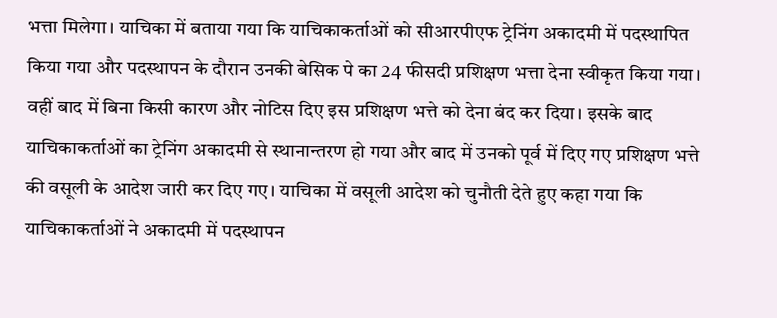भत्ता मिलेगा। याचिका में बताया गया कि याचिकाकर्ताओं को सीआरपीएफ ट्रेनिंग अकादमी में पदस्थापित किया गया और पदस्थापन के दौरान उनकी बेसिक पे का 24 फीसदी प्रशिक्षण भत्ता देना स्वीकृत किया गया। वहीं बाद में बिना किसी कारण और नोटिस दिए इस प्रशिक्षण भत्ते को देना बंद कर दिया। इसके बाद याचिकाकर्ताओं का ट्रेनिंग अकादमी से स्थानान्तरण हो गया और बाद में उनको पूर्व में दिए गए प्रशिक्षण भत्ते की वसूली के आदेश जारी कर दिए गए। याचिका में वसूली आदेश को चुनौती देते हुए कहा गया कि याचिकाकर्ताओं ने अकादमी में पदस्थापन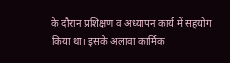के दौरान प्रशिक्षण व अध्यापन कार्य में सहयोग किया था। इसके अलावा कार्मिक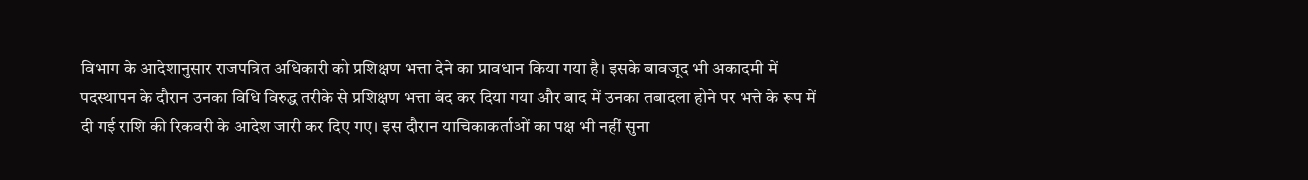विभाग के आदेशानुसार राजपत्रित अधिकारी को प्रशिक्षण भत्ता देने का प्रावधान किया गया है। इसके बावजूद भी अकादमी में पदस्थापन के दौरान उनका विधि विरुद्ध तरीके से प्रशिक्षण भत्ता बंद कर दिया गया और बाद में उनका तबादला होने पर भत्ते के रूप में दी गई राशि की रिकवरी के आदेश जारी कर दिए गए। इस दौरान याचिकाकर्ताओं का पक्ष भी नहीं सुना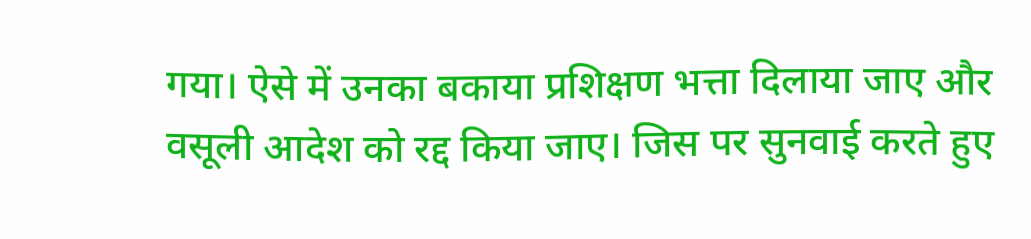गया। ऐसे में उनका बकाया प्रशिक्षण भत्ता दिलाया जाए और वसूली आदेश को रद्द किया जाए। जिस पर सुनवाई करते हुए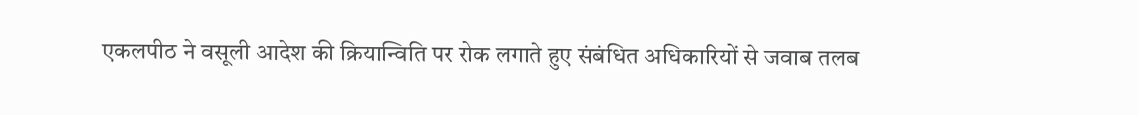एकलपीठ ने वसूली आदेश की क्रियान्विति पर रोक लगाते हुए संबंधित अधिकारियों से जवाब तलब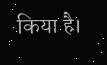किया है।